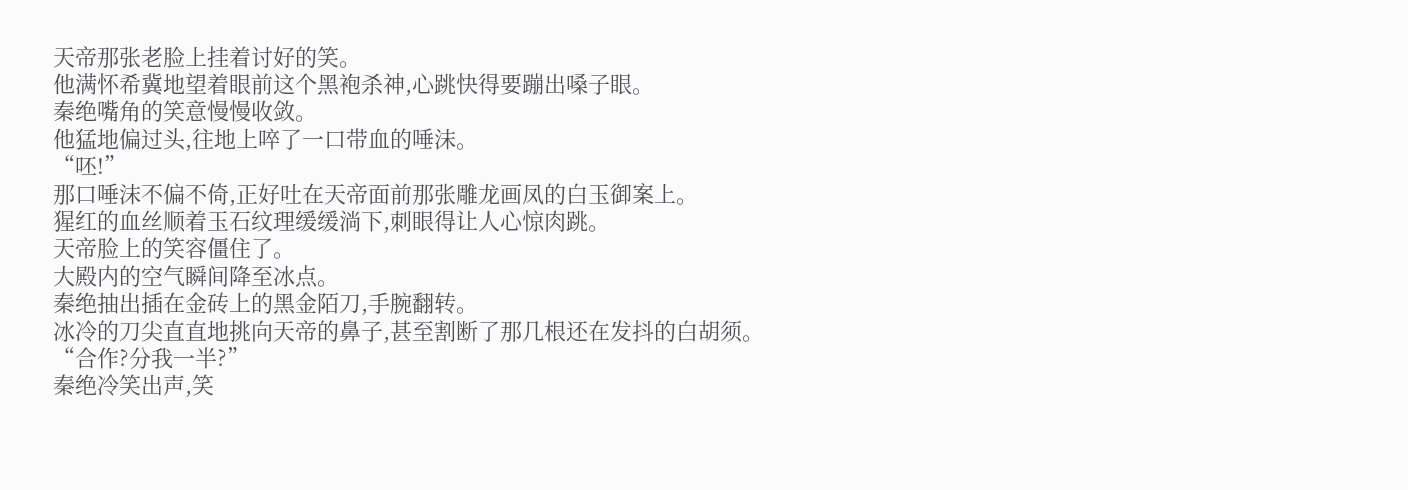天帝那张老脸上挂着讨好的笑。
他满怀希冀地望着眼前这个黑袍杀神,心跳快得要蹦出嗓子眼。
秦绝嘴角的笑意慢慢收敛。
他猛地偏过头,往地上啐了一口带血的唾沫。
“呸!”
那口唾沫不偏不倚,正好吐在天帝面前那张雕龙画凤的白玉御案上。
猩红的血丝顺着玉石纹理缓缓淌下,刺眼得让人心惊肉跳。
天帝脸上的笑容僵住了。
大殿内的空气瞬间降至冰点。
秦绝抽出插在金砖上的黑金陌刀,手腕翻转。
冰冷的刀尖直直地挑向天帝的鼻子,甚至割断了那几根还在发抖的白胡须。
“合作?分我一半?”
秦绝冷笑出声,笑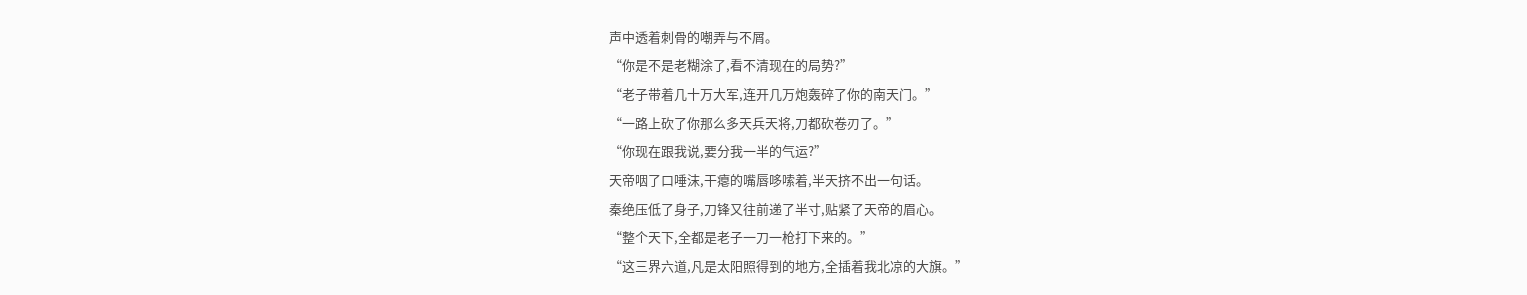声中透着刺骨的嘲弄与不屑。
“你是不是老糊涂了,看不清现在的局势?”
“老子带着几十万大军,连开几万炮轰碎了你的南天门。”
“一路上砍了你那么多天兵天将,刀都砍卷刃了。”
“你现在跟我说,要分我一半的气运?”
天帝咽了口唾沫,干瘪的嘴唇哆嗦着,半天挤不出一句话。
秦绝压低了身子,刀锋又往前递了半寸,贴紧了天帝的眉心。
“整个天下,全都是老子一刀一枪打下来的。”
“这三界六道,凡是太阳照得到的地方,全插着我北凉的大旗。”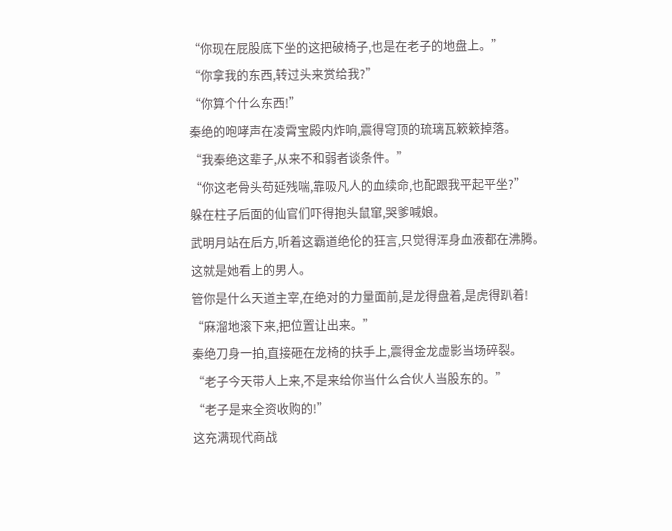“你现在屁股底下坐的这把破椅子,也是在老子的地盘上。”
“你拿我的东西,转过头来赏给我?”
“你算个什么东西!”
秦绝的咆哮声在凌霄宝殿内炸响,震得穹顶的琉璃瓦簌簌掉落。
“我秦绝这辈子,从来不和弱者谈条件。”
“你这老骨头苟延残喘,靠吸凡人的血续命,也配跟我平起平坐?”
躲在柱子后面的仙官们吓得抱头鼠窜,哭爹喊娘。
武明月站在后方,听着这霸道绝伦的狂言,只觉得浑身血液都在沸腾。
这就是她看上的男人。
管你是什么天道主宰,在绝对的力量面前,是龙得盘着,是虎得趴着!
“麻溜地滚下来,把位置让出来。”
秦绝刀身一拍,直接砸在龙椅的扶手上,震得金龙虚影当场碎裂。
“老子今天带人上来,不是来给你当什么合伙人当股东的。”
“老子是来全资收购的!”
这充满现代商战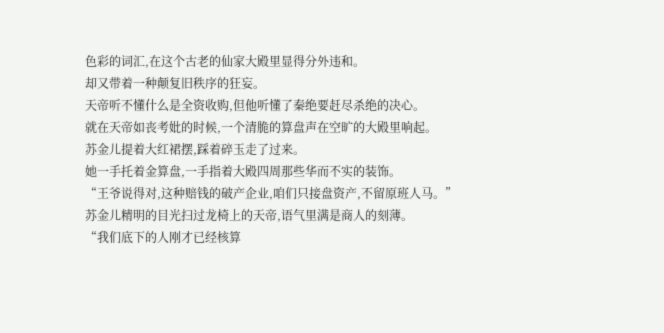色彩的词汇,在这个古老的仙家大殿里显得分外违和。
却又带着一种颠复旧秩序的狂妄。
天帝听不懂什么是全资收购,但他听懂了秦绝要赶尽杀绝的决心。
就在天帝如丧考妣的时候,一个清脆的算盘声在空旷的大殿里响起。
苏金儿提着大红裙摆,踩着碎玉走了过来。
她一手托着金算盘,一手指着大殿四周那些华而不实的装饰。
“王爷说得对,这种赔钱的破产企业,咱们只接盘资产,不留原班人马。”
苏金儿精明的目光扫过龙椅上的天帝,语气里满是商人的刻薄。
“我们底下的人刚才已经核算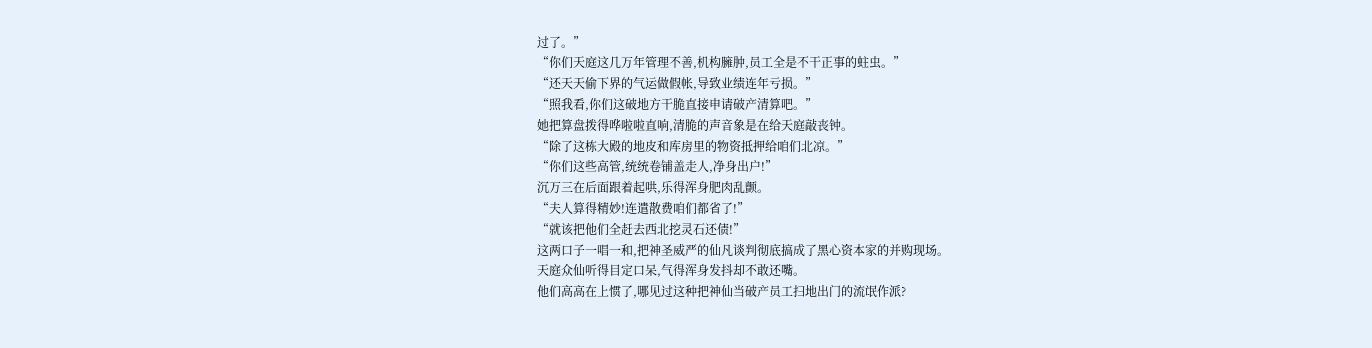过了。”
“你们天庭这几万年管理不善,机构臃肿,员工全是不干正事的蛀虫。”
“还天天偷下界的气运做假帐,导致业绩连年亏损。”
“照我看,你们这破地方干脆直接申请破产清算吧。”
她把算盘拨得哗啦啦直响,清脆的声音象是在给天庭敲丧钟。
“除了这栋大殿的地皮和库房里的物资抵押给咱们北凉。”
“你们这些高管,统统卷铺盖走人,净身出户!”
沉万三在后面跟着起哄,乐得浑身肥肉乱颤。
“夫人算得精妙!连遣散费咱们都省了!”
“就该把他们全赶去西北挖灵石还债!”
这两口子一唱一和,把神圣威严的仙凡谈判彻底搞成了黑心资本家的并购现场。
天庭众仙听得目定口呆,气得浑身发抖却不敢还嘴。
他们高高在上惯了,哪见过这种把神仙当破产员工扫地出门的流氓作派?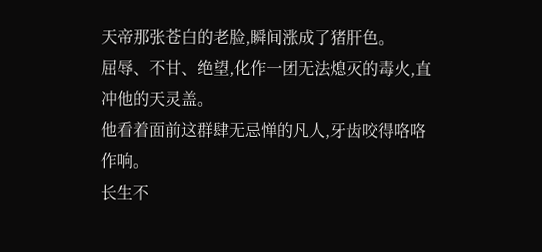天帝那张苍白的老脸,瞬间涨成了猪肝色。
屈辱、不甘、绝望,化作一团无法熄灭的毒火,直冲他的天灵盖。
他看着面前这群肆无忌惮的凡人,牙齿咬得咯咯作响。
长生不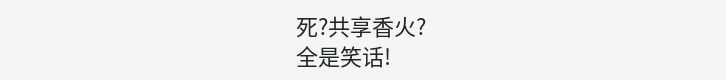死?共享香火?
全是笑话!